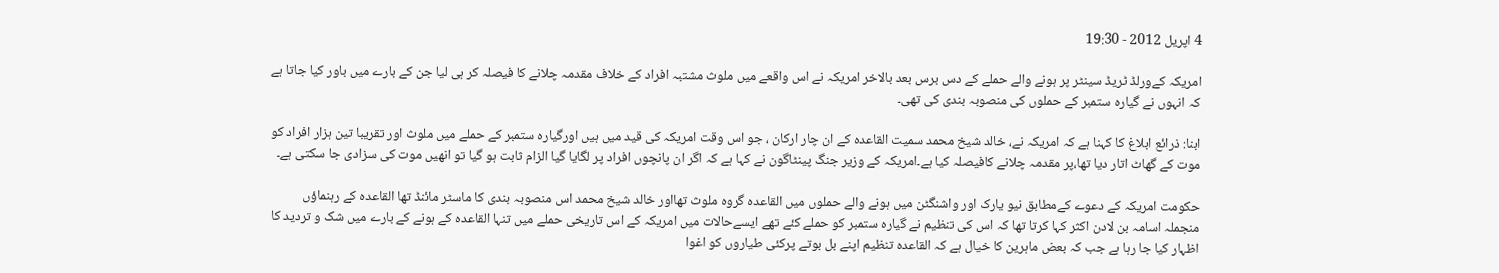4 اپریل 2012 - 19:30

امریکہ کےورلڈ ٹریڈ سینٹر پر ہونے والے حملے کے دس برس بعد بالاخر امریکہ نے اس واقعے میں ملوث مشتبہ افراد کے خلاف مقدمہ چلانے کا فیصلہ کر ہی لیا جن کے بارے میں باور کیا جاتا ہے کہ انہوں نے گیارہ ستمبر کے حملوں کی منصوبہ بندی کی تھی۔

ابنا: ذرائع ابلاغ کا کہنا ہے کہ امریکہ نے، خالد شیخ محمد سمیت القاعدہ کے ان چار ارکان ، جو اس وقت امریکہ کی قید میں ہیں اورگیارہ ستمبر کے حملے میں ملوث اور تقریبا تین ہزار افراد کو موت کے گھاٹ اتار دیا تھا،پر مقدمہ چلانے کافیصلہ کیا ہے۔امریکہ کے وزیر جنگ پینٹاگون نے کہا ہے کہ اگر ان پانچوں افراد پر لگایا گیا الزام ثابت ہو گیا تو انھیں موت کی سزادی جا سکتی ہے۔

حکومت امریکہ کے دعوے کےمطابق نیو یارک اور واشنگٹن میں ہونے والے حملوں میں القاعدہ گروہ ملوث تھااور خالد شیخ محمد اس منصوبہ بندی کا ماسٹر مائنڈ تھا القاعدہ کے رہنماؤں منجملہ اسامہ بن لادن اکثر کہا کرتا تھا کہ اس کی تنظیم نے گیارہ ستمبر کو حملے کئے تھے ایسےحالات میں امریکہ کے اس تاریخی حملے میں تنہا القاعدہ کے ہونے کے بارے میں شک و تردید کا اظہار کیا جا رہا ہے جب کہ بعض ماہرین کا خیال ہے کہ القاعدہ تنظیم اپنے بل بوتے پرکئی طیاروں کو اغوا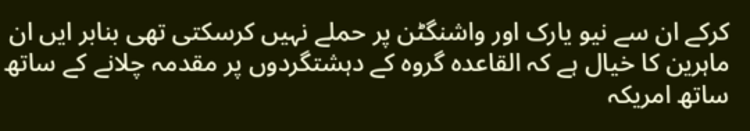کرکے ان سے نیو یارک اور واشنگٹن پر حملے نہیں کرسکتی تھی بنابر ایں ان ماہرین کا خیال ہے کہ القاعدہ گروہ کے دہشتگردوں پر مقدمہ چلانے کے ساتھ ساتھ امریکہ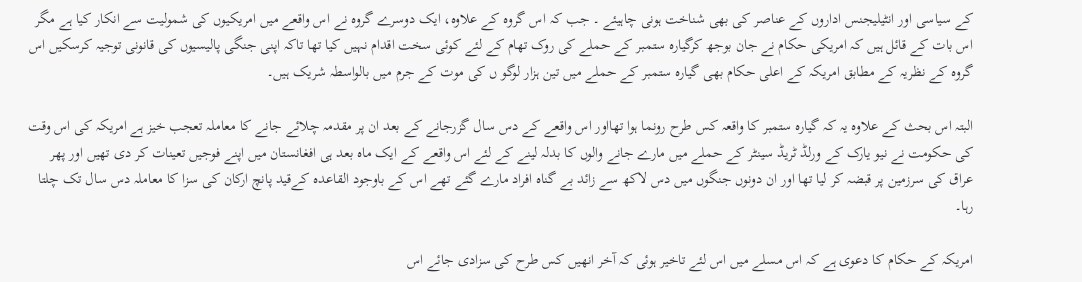کے سیاسی اور انٹیلیجنس اداروں کے عناصر کی بھی شناخت ہونی چاہیئے ۔ جب کہ اس گروہ کے علاوہ، ایک دوسرے گروہ نے اس واقعے میں امریکیوں کی شمولیت سے انکار کیا ہے مگر اس بات کے قائل ہیں کہ امریکی حکام نے جان بوجھ کرگیارہ ستمبر کے حملے کی روک تھام کے لئے کوئی سخت اقدام نہیں کیا تھا تاکہ اپنی جنگی پالیسیوں کی قانونی توجیہ کرسکیں اس گروہ کے نظریہ کے مطابق امریکہ کے اعلی حکام بھی گیارہ ستمبر کے حملے میں تین ہزار لوگو ں کی موت کے جرم میں بالواسطہ شریک ہیں۔

البتہ اس بحث کے علاوہ یہ کہ گیارہ ستمبر کا واقعہ کس طرح رونما ہوا تھااور اس واقعے کے دس سال گزرجانے کے بعد ان پر مقدمہ چلائے جانے کا معاملہ تعجب خیز ہے امریکہ کی اس وقت کی حکومت نے نیو یارک کے ورلڈ ٹریڈ سینٹر کے حملے میں مارے جانے والوں کا بدلہ لینے کے لئے اس واقعے کے ایک ماہ بعد ہی افغانستان میں اپنے فوجیں تعینات کر دی تھیں اور پھر عراق کی سرزمین پر قبضہ کر لیا تھا اور ان دونوں جنگوں میں دس لاکھ سے زائد بے گناہ افراد مارے گئے تھے اس کے باوجود القاعدہ کےقید پانچ ارکان کی سزا کا معاملہ دس سال تک چلتا رہا۔

امریکہ کے حکام کا دعوی ہے کہ اس مسلے میں اس لئے تاخیر ہوئی کہ آخر انھیں کس طرح کی سزادی جائے اس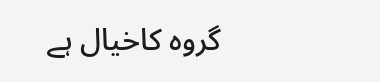گروہ کاخیال ہے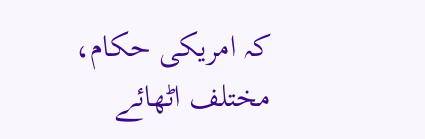کہ امریکی حکام، مختلف اٹھائے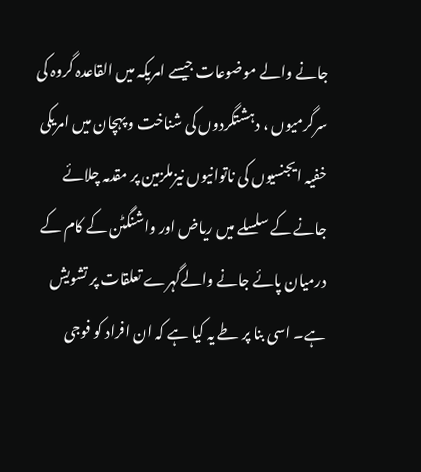جانے والے موضوعات جیسے امریکہ میں القاعدہ گروہ کی سرگرمیوں ، دہشتگردوں کی شناخت و پہچان میں امریکی خفیہ ایجنسیوں کی ناتوانیوں نیزملزمین پر مقدمہ چلائے جانے کے سلسلے میں ریاض اور واشنگٹن کے کام کے درمیان پائے جانے والےگہرے تعلقات پر تشویش ہے۔ اسی بنا پر طے یہ کیا ہے کہ ان افراد کو فوجی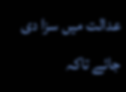عدالت میں سزا دی جائے تاکہ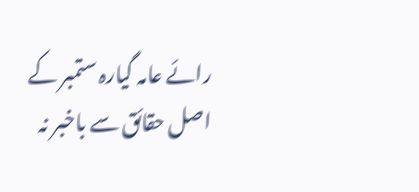رائے عامہ گیارہ ستمبر کے اصل حقائق سے باخبر نہ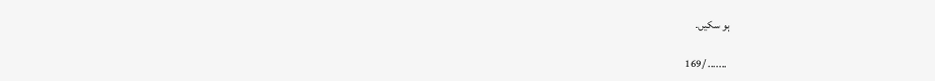ہو سکیں۔

 ....... /169